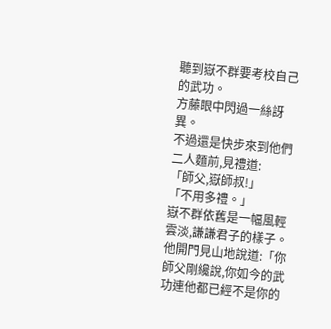聽到嶽不群要考校自己的武功。
方藤眼中閃過一絲訝異。
不過還是快步來到他們二人麵前,見禮道:
「師父,嶽師叔!」
「不用多禮。」
嶽不群依舊是一幅風輕雲淡,謙謙君子的樣子。
他開門見山地說道:「你師父剛纔說,你如今的武功連他都已經不是你的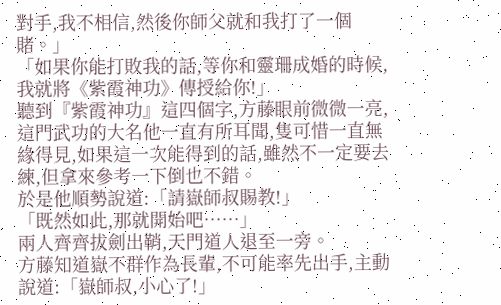對手,我不相信,然後你師父就和我打了一個賭。」
「如果你能打敗我的話,等你和靈珊成婚的時候,我就將《紫霞神功》傳授給你!」
聽到『紫霞神功』這四個字,方藤眼前微微一亮,這門武功的大名他一直有所耳聞,隻可惜一直無緣得見,如果這一次能得到的話,雖然不一定要去練,但拿來參考一下倒也不錯。
於是他順勢說道:「請嶽師叔賜教!」
「既然如此,那就開始吧……」
兩人齊齊拔劍出鞘,天門道人退至一旁。
方藤知道嶽不群作為長輩,不可能率先出手,主動說道:「嶽師叔,小心了!」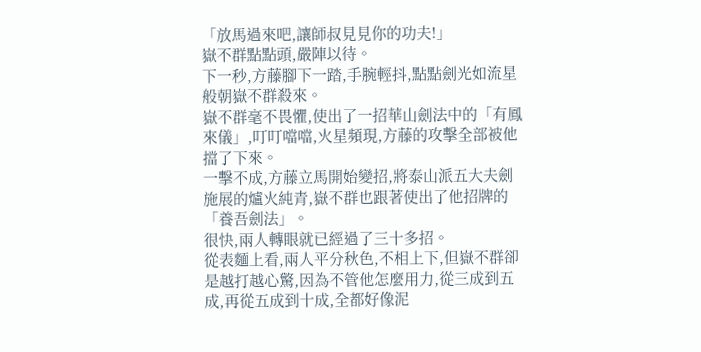「放馬過來吧,讓師叔見見你的功夫!」
嶽不群點點頭,嚴陣以待。
下一秒,方藤腳下一踏,手腕輕抖,點點劍光如流星般朝嶽不群殺來。
嶽不群毫不畏懼,使出了一招華山劍法中的「有鳳來儀」,叮叮噹噹,火星頻現,方藤的攻擊全部被他擋了下來。
一擊不成,方藤立馬開始變招,將泰山派五大夫劍施展的爐火純青,嶽不群也跟著使出了他招牌的「養吾劍法」。
很快,兩人轉眼就已經過了三十多招。
從表麵上看,兩人平分秋色,不相上下,但嶽不群卻是越打越心驚,因為不管他怎麼用力,從三成到五成,再從五成到十成,全都好像泥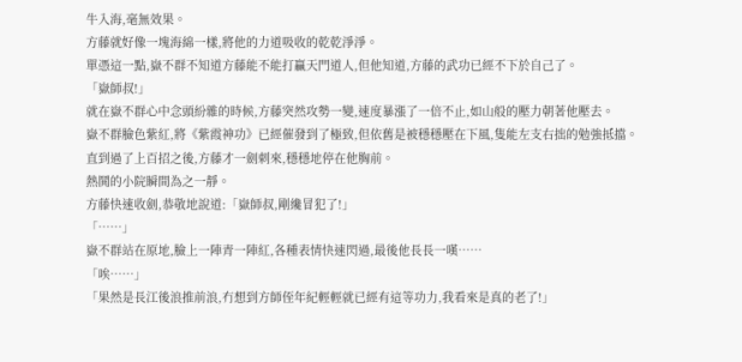牛入海,毫無效果。
方藤就好像一塊海綿一樣,將他的力道吸收的乾乾淨淨。
單憑這一點,嶽不群不知道方藤能不能打贏天門道人,但他知道,方藤的武功已經不下於自己了。
「嶽師叔!」
就在嶽不群心中念頭紛雜的時候,方藤突然攻勢一變,速度暴漲了一倍不止,如山般的壓力朝著他壓去。
嶽不群臉色紫紅,將《紫霞神功》已經催發到了極致,但依舊是被穩穩壓在下風,隻能左支右拙的勉強抵擋。
直到過了上百招之後,方藤才一劍刺來,穩穩地停在他胸前。
熱鬨的小院瞬間為之一靜。
方藤快速收劍,恭敬地說道:「嶽師叔,剛纔冒犯了!」
「……」
嶽不群站在原地,臉上一陣青一陣紅,各種表情快速閃過,最後他長長一嘆……
「唉……」
「果然是長江後浪推前浪,冇想到方師侄年紀輕輕就已經有這等功力,我看來是真的老了!」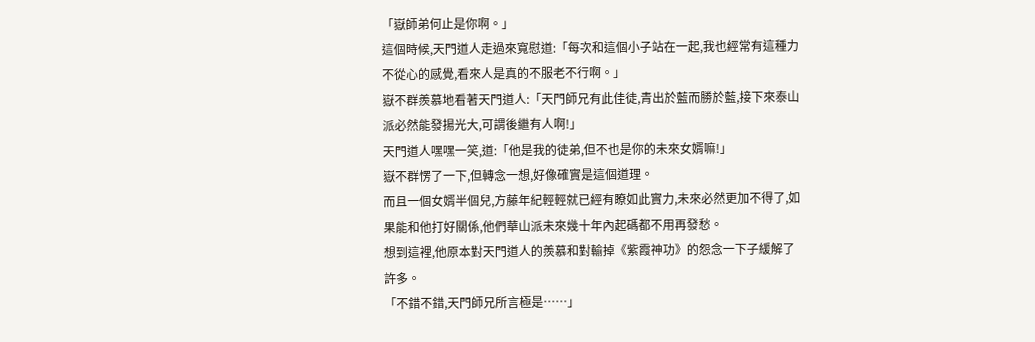「嶽師弟何止是你啊。」
這個時候,天門道人走過來寬慰道:「每次和這個小子站在一起,我也經常有這種力不從心的感覺,看來人是真的不服老不行啊。」
嶽不群羨慕地看著天門道人:「天門師兄有此佳徒,青出於藍而勝於藍,接下來泰山派必然能發揚光大,可謂後繼有人啊!」
天門道人嘿嘿一笑,道:「他是我的徒弟,但不也是你的未來女婿嘛!」
嶽不群愣了一下,但轉念一想,好像確實是這個道理。
而且一個女婿半個兒,方藤年紀輕輕就已經有瞭如此實力,未來必然更加不得了,如果能和他打好關係,他們華山派未來幾十年內起碼都不用再發愁。
想到這裡,他原本對天門道人的羨慕和對輸掉《紫霞神功》的怨念一下子緩解了許多。
「不錯不錯,天門師兄所言極是……」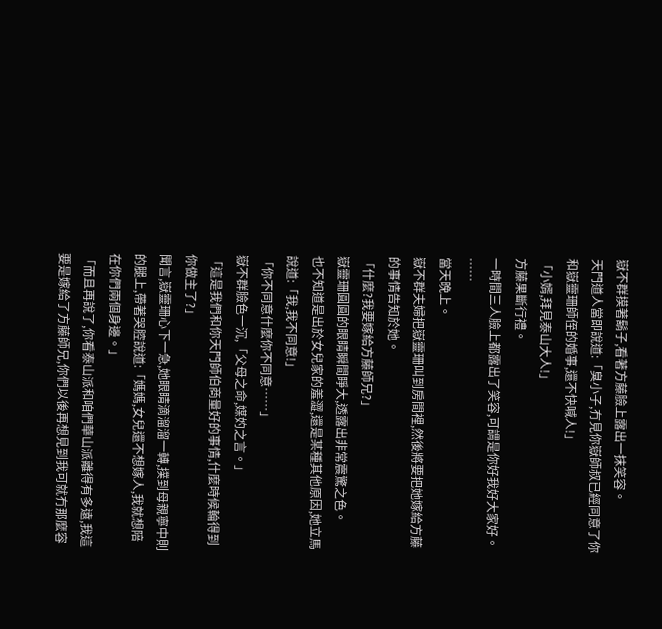嶽不群摸著鬍子,看著方藤臉上露出一抹笑容。
天門道人當即說道:「臭小子,冇見你嶽師叔已經同意了你和嶽靈珊師侄的婚事,還不快喊人!」
「小婿,拜見泰山大人!」
方藤果斷行禮。
一時間三人臉上都露出了笑容,可謂是你好我好大家好。
……
當天晚上。
嶽不群夫婦把嶽靈珊叫到房間裡,然後將要把她嫁給方藤的事情告知於她。
「什麼?我要嫁給方藤師兄?」
嶽靈珊圓圓的眼睛瞬間睜大,透露出非常震驚之色。
也不知道是出於女兒家的羞澀,還是某種其他原因,她立馬說道:「我,我不同意!」
「你不同意什麼你不同意……」
嶽不群臉色一沉,「父母之命,媒妁之言。」
「這是我們和你天門師伯商量好的事情,什麼時候輪得到你做主了?」
聞言,嶽靈珊心下一急,她眼睛滴溜溜一轉,撲到母親寧中則的腿上,帶著哭腔說道:「媽媽,女兒還不想嫁人,我就想陪在你們兩個身邊。」
「而且再說了,你看泰山派和咱們華山派離得有多遠,我這要是嫁給了方藤師兄,你們以後再想見到我可就冇那麼容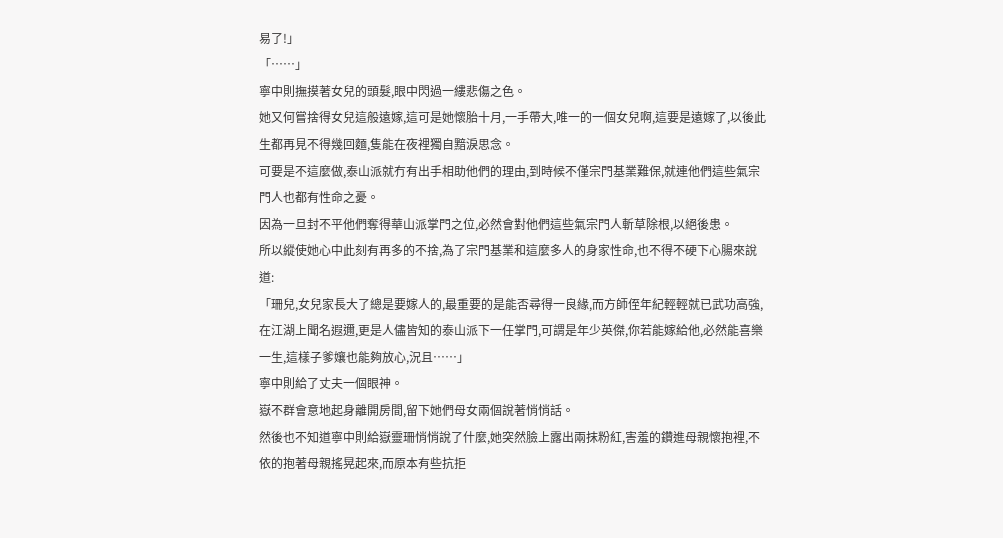易了!」
「……」
寧中則撫摸著女兒的頭髮,眼中閃過一縷悲傷之色。
她又何嘗捨得女兒這般遠嫁,這可是她懷胎十月,一手帶大,唯一的一個女兒啊,這要是遠嫁了,以後此生都再見不得幾回麵,隻能在夜裡獨自黯淚思念。
可要是不這麼做,泰山派就冇有出手相助他們的理由,到時候不僅宗門基業難保,就連他們這些氣宗門人也都有性命之憂。
因為一旦封不平他們奪得華山派掌門之位,必然會對他們這些氣宗門人斬草除根,以絕後患。
所以縱使她心中此刻有再多的不捨,為了宗門基業和這麼多人的身家性命,也不得不硬下心腸來說道:
「珊兒,女兒家長大了總是要嫁人的,最重要的是能否尋得一良緣,而方師侄年紀輕輕就已武功高強,在江湖上聞名遐邇,更是人儘皆知的泰山派下一任掌門,可謂是年少英傑,你若能嫁給他,必然能喜樂一生,這樣子爹孃也能夠放心,況且……」
寧中則給了丈夫一個眼神。
嶽不群會意地起身離開房間,留下她們母女兩個說著悄悄話。
然後也不知道寧中則給嶽靈珊悄悄說了什麼,她突然臉上露出兩抹粉紅,害羞的鑽進母親懷抱裡,不依的抱著母親搖晃起來,而原本有些抗拒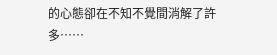的心態卻在不知不覺間消解了許多……